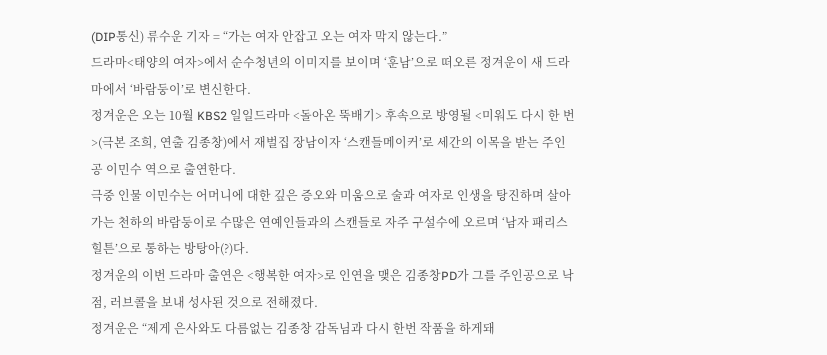(DIP통신) 류수운 기자 = “가는 여자 안잡고 오는 여자 막지 않는다.”
드라마<태양의 여자>에서 순수청년의 이미지를 보이며 ‘훈남’으로 떠오른 정겨운이 새 드라마에서 ‘바람둥이’로 변신한다.
정겨운은 오는 10월 KBS2 일일드라마 <돌아온 뚝배기> 후속으로 방영될 <미워도 다시 한 번>(극본 조희, 연출 김종창)에서 재벌집 장남이자 ‘스캔들메이커’로 세간의 이목을 받는 주인공 이민수 역으로 출연한다.
극중 인물 이민수는 어머니에 대한 깊은 증오와 미움으로 술과 여자로 인생을 탕진하며 살아가는 천하의 바람둥이로 수많은 연예인들과의 스캔들로 자주 구설수에 오르며 ‘남자 패리스힐튼’으로 통하는 방탕아(?)다.
정겨운의 이번 드라마 출연은 <행복한 여자>로 인연을 맺은 김종창PD가 그를 주인공으로 낙점, 러브콜을 보내 성사된 것으로 전해졌다.
정겨운은 “제게 은사와도 다름없는 김종창 감독님과 다시 한번 작품을 하게돼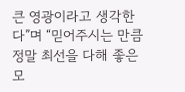큰 영광이라고 생각한다”며 “믿어주시는 만큼 정말 최선을 다해 좋은 모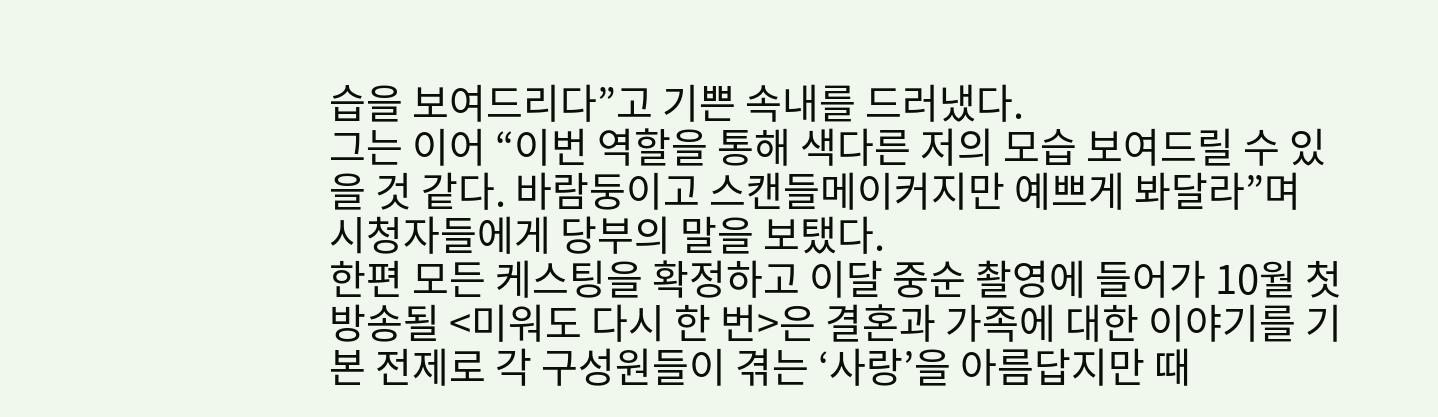습을 보여드리다”고 기쁜 속내를 드러냈다.
그는 이어 “이번 역할을 통해 색다른 저의 모습 보여드릴 수 있을 것 같다. 바람둥이고 스캔들메이커지만 예쁘게 봐달라”며 시청자들에게 당부의 말을 보탰다.
한편 모든 케스팅을 확정하고 이달 중순 촬영에 들어가 10월 첫 방송될 <미워도 다시 한 번>은 결혼과 가족에 대한 이야기를 기본 전제로 각 구성원들이 겪는 ‘사랑’을 아름답지만 때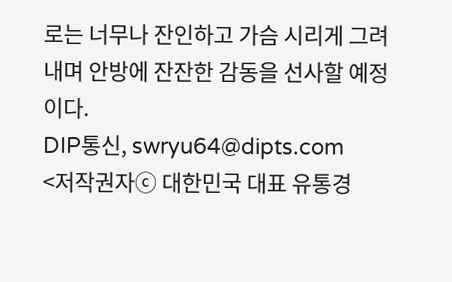로는 너무나 잔인하고 가슴 시리게 그려내며 안방에 잔잔한 감동을 선사할 예정이다.
DIP통신, swryu64@dipts.com
<저작권자ⓒ 대한민국 대표 유통경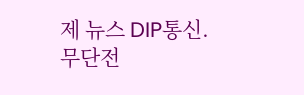제 뉴스 DIP통신. 무단전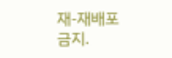재-재배포 금지.